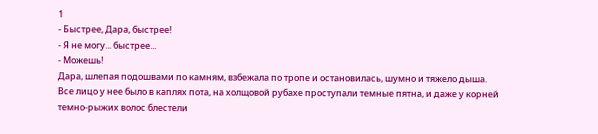1
- Быстрее, Дара, быстрее!
- Я не могу... быстрее...
- Можешь!
Дара, шлепая подошвами по камням, взбежала по тропе и остановилась, шумно и тяжело дыша. Все лицо у нее было в каплях пота, на холщовой рубахе проступали темные пятна, и даже у корней темно-рыжих волос блестели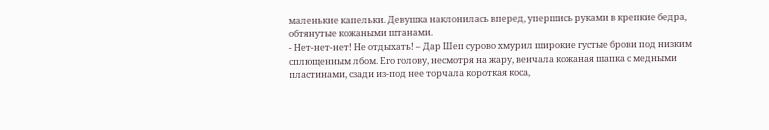маленькие капельки. Девушка наклонилась вперед, упершись руками в крепкие бедра, обтянутые кожаными штанами.
- Нет-нет-нет! Не отдыхать! – Дар Шеп сурово хмурил широкие густые брови под низким сплющенным лбом. Его голову, несмотря на жару, венчала кожаная шапка с медными пластинами, сзади из-под нее торчала короткая коса,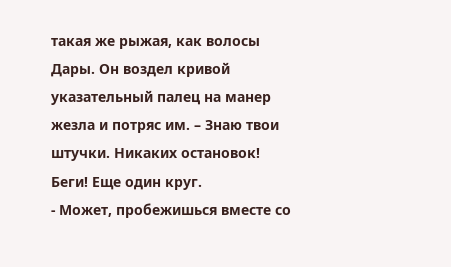такая же рыжая, как волосы Дары. Он воздел кривой указательный палец на манер жезла и потряс им. – Знаю твои штучки. Никаких остановок! Беги! Еще один круг.
- Может, пробежишься вместе со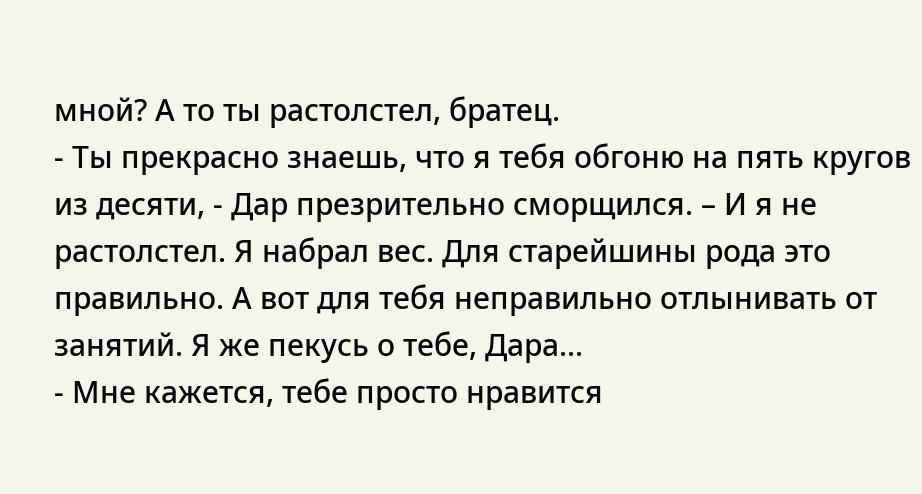мной? А то ты растолстел, братец.
- Ты прекрасно знаешь, что я тебя обгоню на пять кругов из десяти, - Дар презрительно сморщился. – И я не растолстел. Я набрал вес. Для старейшины рода это правильно. А вот для тебя неправильно отлынивать от занятий. Я же пекусь о тебе, Дара...
- Мне кажется, тебе просто нравится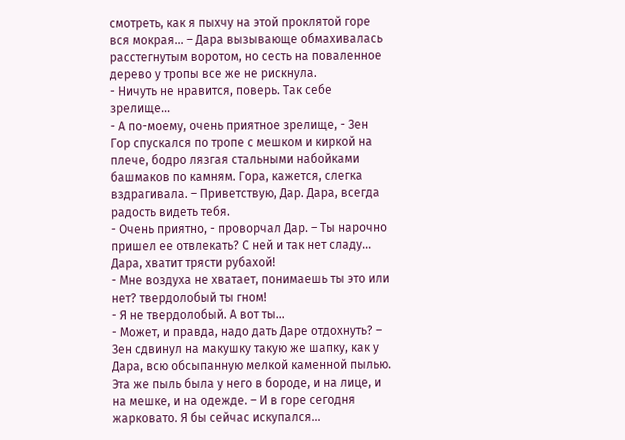смотреть, как я пыхчу на этой проклятой горе вся мокрая... – Дара вызывающе обмахивалась расстегнутым воротом, но сесть на поваленное дерево у тропы все же не рискнула.
- Ничуть не нравится, поверь. Так себе зрелище...
- А по-моему, очень приятное зрелище, - Зен Гор спускался по тропе с мешком и киркой на плече, бодро лязгая стальными набойками башмаков по камням. Гора, кажется, слегка вздрагивала. – Приветствую, Дар. Дара, всегда радость видеть тебя.
- Очень приятно, - проворчал Дар. – Ты нарочно пришел ее отвлекать? С ней и так нет сладу... Дара, хватит трясти рубахой!
- Мне воздуха не хватает, понимаешь ты это или нет? твердолобый ты гном!
- Я не твердолобый. А вот ты...
- Может, и правда, надо дать Даре отдохнуть? – Зен сдвинул на макушку такую же шапку, как у Дара, всю обсыпанную мелкой каменной пылью. Эта же пыль была у него в бороде, и на лице, и на мешке, и на одежде. – И в горе сегодня жарковато. Я бы сейчас искупался...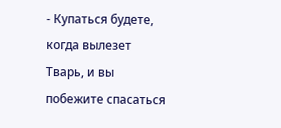- Купаться будете, когда вылезет Тварь, и вы побежите спасаться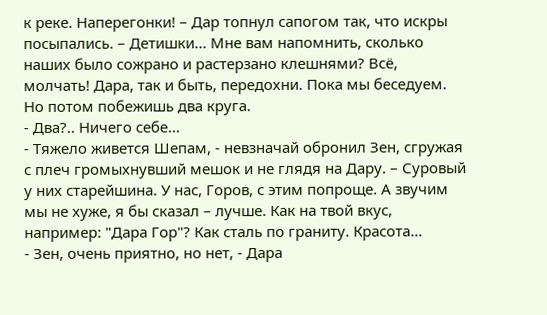к реке. Наперегонки! – Дар топнул сапогом так, что искры посыпались. – Детишки... Мне вам напомнить, сколько наших было сожрано и растерзано клешнями? Всё, молчать! Дара, так и быть, передохни. Пока мы беседуем. Но потом побежишь два круга.
- Два?.. Ничего себе...
- Тяжело живется Шепам, - невзначай обронил Зен, сгружая с плеч громыхнувший мешок и не глядя на Дару. – Суровый у них старейшина. У нас, Горов, с этим попроще. А звучим мы не хуже, я бы сказал – лучше. Как на твой вкус, например: "Дара Гор"? Как сталь по граниту. Красота...
- Зен, очень приятно, но нет, - Дара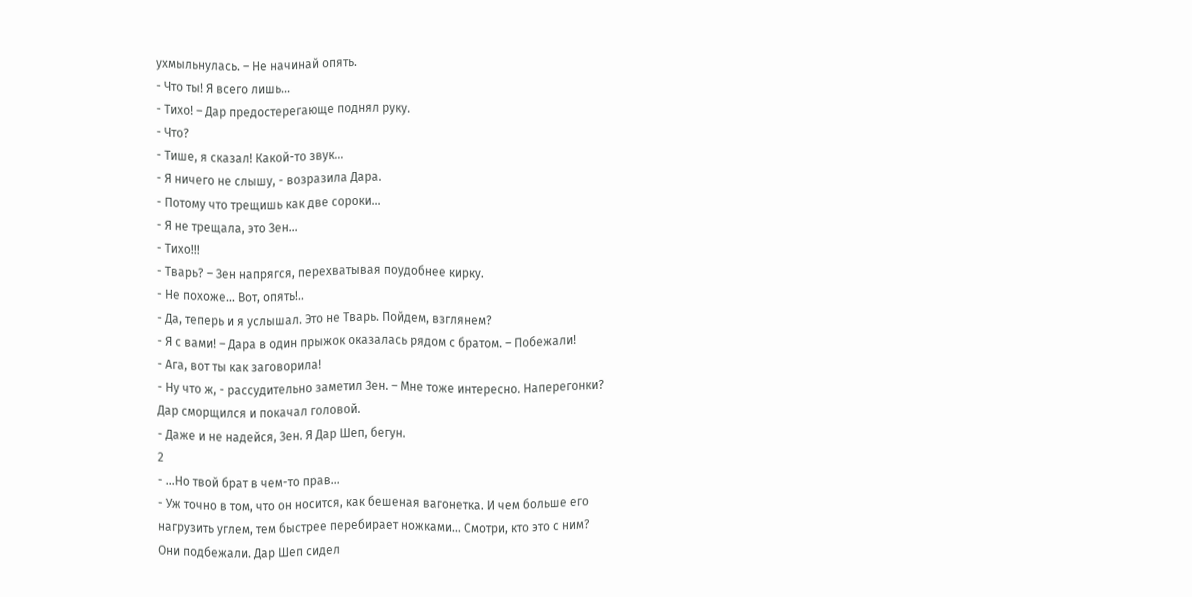ухмыльнулась. – Не начинай опять.
- Что ты! Я всего лишь...
- Тихо! – Дар предостерегающе поднял руку.
- Что?
- Тише, я сказал! Какой-то звук...
- Я ничего не слышу, - возразила Дара.
- Потому что трещишь как две сороки...
- Я не трещала, это Зен...
- Тихо!!!
- Тварь? – Зен напрягся, перехватывая поудобнее кирку.
- Не похоже... Вот, опять!..
- Да, теперь и я услышал. Это не Тварь. Пойдем, взглянем?
- Я с вами! – Дара в один прыжок оказалась рядом с братом. – Побежали!
- Ага, вот ты как заговорила!
- Ну что ж, - рассудительно заметил Зен. – Мне тоже интересно. Наперегонки?
Дар сморщился и покачал головой.
- Даже и не надейся, Зен. Я Дар Шеп, бегун.
2
- ...Но твой брат в чем-то прав...
- Уж точно в том, что он носится, как бешеная вагонетка. И чем больше его нагрузить углем, тем быстрее перебирает ножками... Смотри, кто это с ним?
Они подбежали. Дар Шеп сидел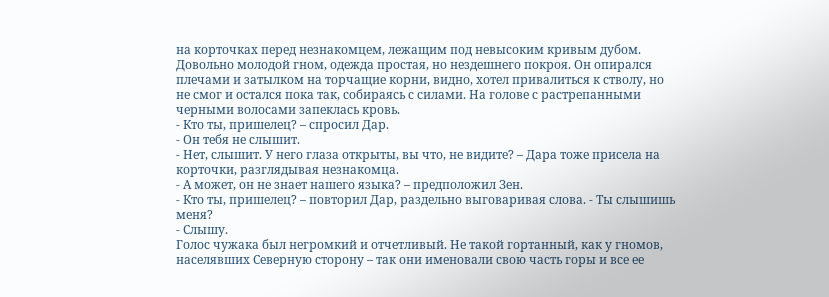на корточках перед незнакомцем, лежащим под невысоким кривым дубом. Довольно молодой гном, одежда простая, но нездешнего покроя. Он опирался плечами и затылком на торчащие корни, видно, хотел привалиться к стволу, но не смог и остался пока так, собираясь с силами. На голове с растрепанными черными волосами запеклась кровь.
- Кто ты, пришелец? – спросил Дар.
- Он тебя не слышит.
- Нет, слышит. У него глаза открыты, вы что, не видите? – Дара тоже присела на корточки, разглядывая незнакомца.
- А может, он не знает нашего языка? – предположил Зен.
- Кто ты, пришелец? – повторил Дар, раздельно выговаривая слова. - Ты слышишь меня?
- Слышу.
Голос чужака был негромкий и отчетливый. Не такой гортанный, как у гномов, населявших Северную сторону – так они именовали свою часть горы и все ее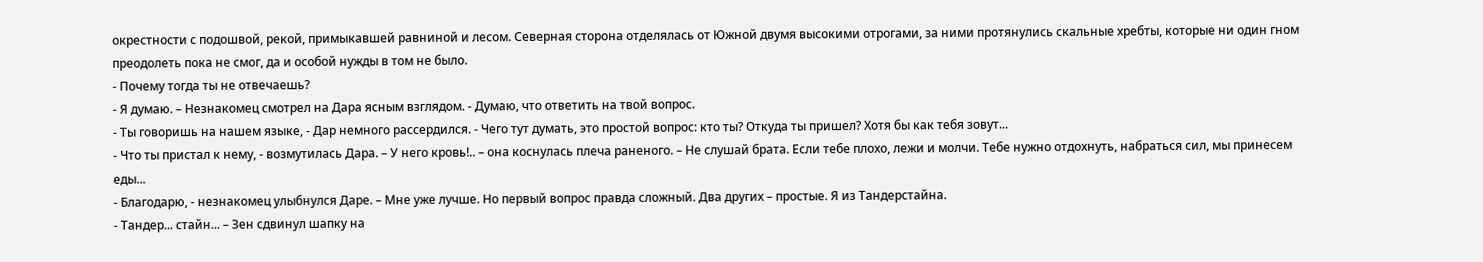окрестности с подошвой, рекой, примыкавшей равниной и лесом. Северная сторона отделялась от Южной двумя высокими отрогами, за ними протянулись скальные хребты, которые ни один гном преодолеть пока не смог, да и особой нужды в том не было.
- Почему тогда ты не отвечаешь?
- Я думаю. – Незнакомец смотрел на Дара ясным взглядом. - Думаю, что ответить на твой вопрос.
- Ты говоришь на нашем языке, - Дар немного рассердился. - Чего тут думать, это простой вопрос: кто ты? Откуда ты пришел? Хотя бы как тебя зовут...
- Что ты пристал к нему, - возмутилась Дара. – У него кровь!.. – она коснулась плеча раненого. – Не слушай брата. Если тебе плохо, лежи и молчи. Тебе нужно отдохнуть, набраться сил, мы принесем еды...
- Благодарю, - незнакомец улыбнулся Даре. – Мне уже лучше. Но первый вопрос правда сложный. Два других – простые. Я из Тандерстайна.
- Тандер... стайн... – Зен сдвинул шапку на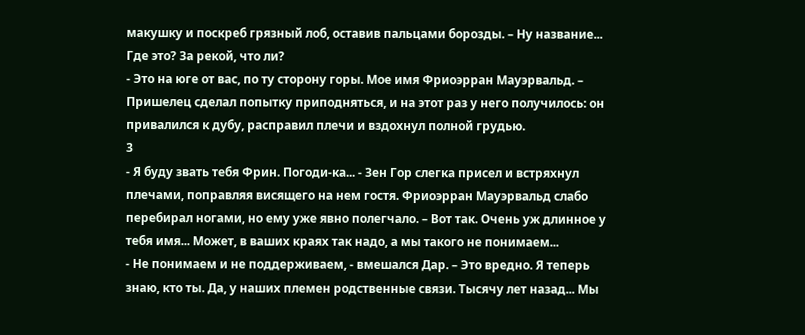макушку и поскреб грязный лоб, оставив пальцами борозды. – Ну название... Где это? За рекой, что ли?
- Это на юге от вас, по ту сторону горы. Мое имя Фриоэрран Мауэрвальд. – Пришелец сделал попытку приподняться, и на этот раз у него получилось: он привалился к дубу, расправил плечи и вздохнул полной грудью.
3
- Я буду звать тебя Фрин. Погоди-ка... - Зен Гор слегка присел и встряхнул плечами, поправляя висящего на нем гостя. Фриоэрран Мауэрвальд слабо перебирал ногами, но ему уже явно полегчало. – Вот так. Очень уж длинное у тебя имя... Может, в ваших краях так надо, а мы такого не понимаем...
- Не понимаем и не поддерживаем, - вмешался Дар. – Это вредно. Я теперь знаю, кто ты. Да, у наших племен родственные связи. Тысячу лет назад... Мы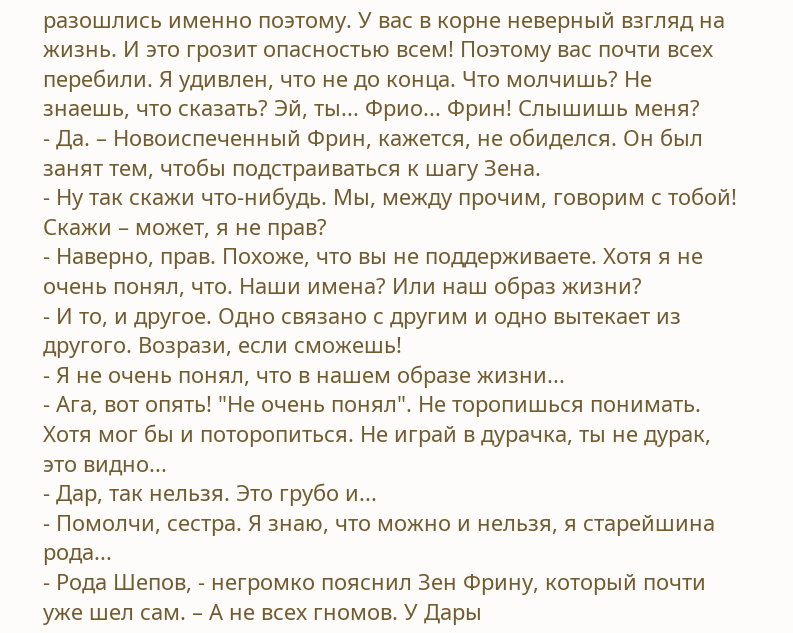разошлись именно поэтому. У вас в корне неверный взгляд на жизнь. И это грозит опасностью всем! Поэтому вас почти всех перебили. Я удивлен, что не до конца. Что молчишь? Не знаешь, что сказать? Эй, ты... Фрио... Фрин! Слышишь меня?
- Да. – Новоиспеченный Фрин, кажется, не обиделся. Он был занят тем, чтобы подстраиваться к шагу Зена.
- Ну так скажи что-нибудь. Мы, между прочим, говорим с тобой! Скажи – может, я не прав?
- Наверно, прав. Похоже, что вы не поддерживаете. Хотя я не очень понял, что. Наши имена? Или наш образ жизни?
- И то, и другое. Одно связано с другим и одно вытекает из другого. Возрази, если сможешь!
- Я не очень понял, что в нашем образе жизни...
- Ага, вот опять! "Не очень понял". Не торопишься понимать. Хотя мог бы и поторопиться. Не играй в дурачка, ты не дурак, это видно...
- Дар, так нельзя. Это грубо и...
- Помолчи, сестра. Я знаю, что можно и нельзя, я старейшина рода...
- Рода Шепов, - негромко пояснил Зен Фрину, который почти уже шел сам. – А не всех гномов. У Дары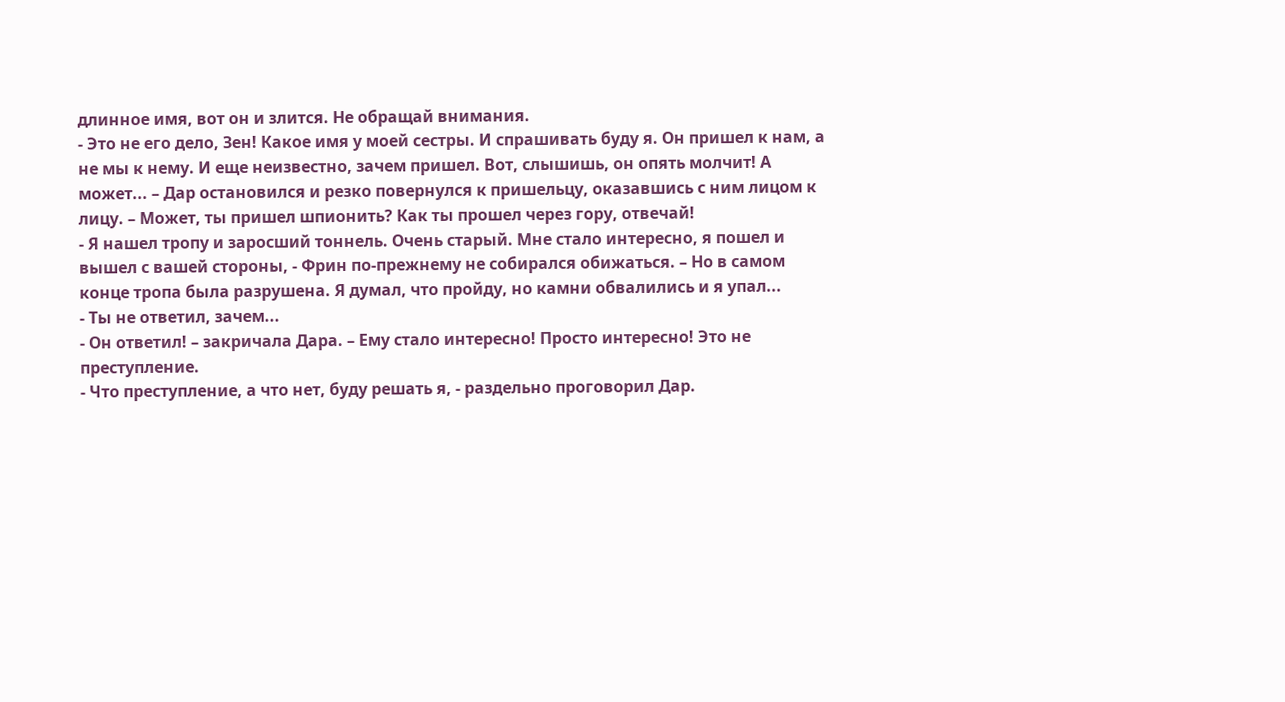длинное имя, вот он и злится. Не обращай внимания.
- Это не его дело, Зен! Какое имя у моей сестры. И спрашивать буду я. Он пришел к нам, а не мы к нему. И еще неизвестно, зачем пришел. Вот, слышишь, он опять молчит! А может... – Дар остановился и резко повернулся к пришельцу, оказавшись с ним лицом к лицу. – Может, ты пришел шпионить? Как ты прошел через гору, отвечай!
- Я нашел тропу и заросший тоннель. Очень старый. Мне стало интересно, я пошел и вышел с вашей стороны, - Фрин по-прежнему не собирался обижаться. – Но в самом конце тропа была разрушена. Я думал, что пройду, но камни обвалились и я упал...
- Ты не ответил, зачем...
- Он ответил! – закричала Дара. – Ему стало интересно! Просто интересно! Это не преступление.
- Что преступление, а что нет, буду решать я, - раздельно проговорил Дар.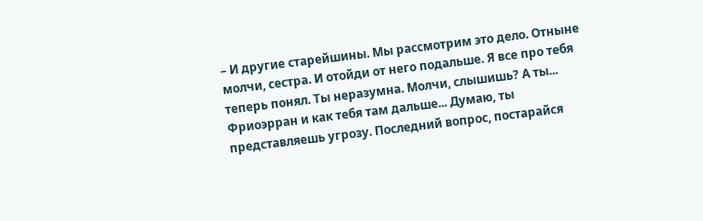– И другие старейшины. Мы рассмотрим это дело. Отныне молчи, сестра. И отойди от него подальше. Я все про тебя теперь понял. Ты неразумна. Молчи, слышишь? А ты... Фриоэрран и как тебя там дальше... Думаю, ты представляешь угрозу. Последний вопрос, постарайся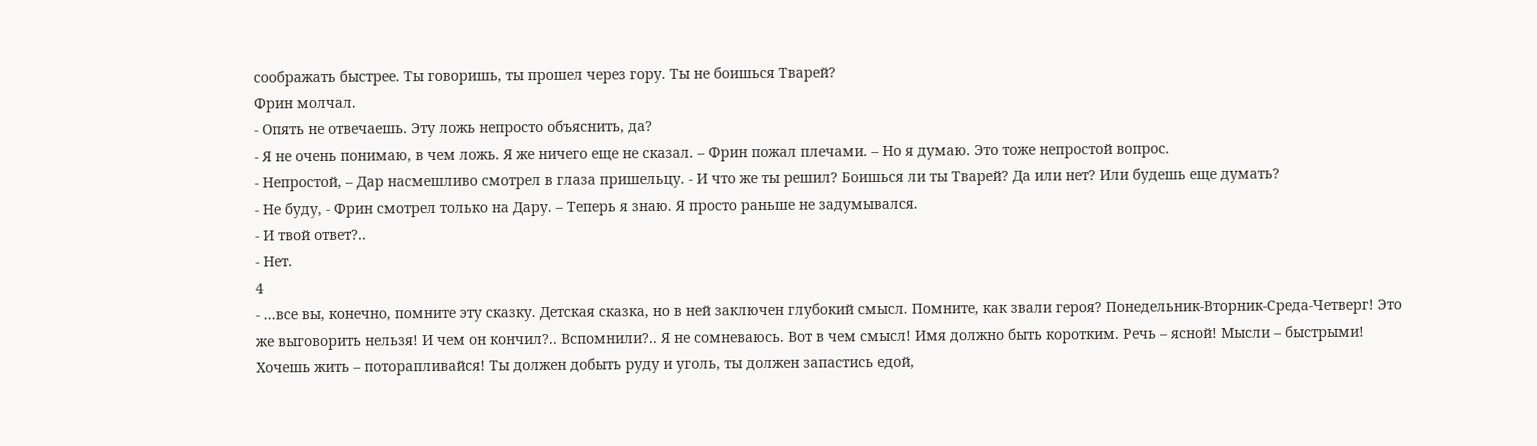соображать быстрее. Ты говоришь, ты прошел через гору. Ты не боишься Тварей?
Фрин молчал.
- Опять не отвечаешь. Эту ложь непросто объяснить, да?
- Я не очень понимаю, в чем ложь. Я же ничего еще не сказал. – Фрин пожал плечами. – Но я думаю. Это тоже непростой вопрос.
- Непростой, – Дар насмешливо смотрел в глаза пришельцу. - И что же ты решил? Боишься ли ты Тварей? Да или нет? Или будешь еще думать?
- Не буду, - Фрин смотрел только на Дару. – Теперь я знаю. Я просто раньше не задумывался.
- И твой ответ?..
- Нет.
4
- ...все вы, конечно, помните эту сказку. Детская сказка, но в ней заключен глубокий смысл. Помните, как звали героя? Понедельник-Вторник-Среда-Четверг! Это же выговорить нельзя! И чем он кончил?.. Вспомнили?.. Я не сомневаюсь. Вот в чем смысл! Имя должно быть коротким. Речь – ясной! Мысли – быстрыми! Хочешь жить – поторапливайся! Ты должен добыть руду и уголь, ты должен запастись едой,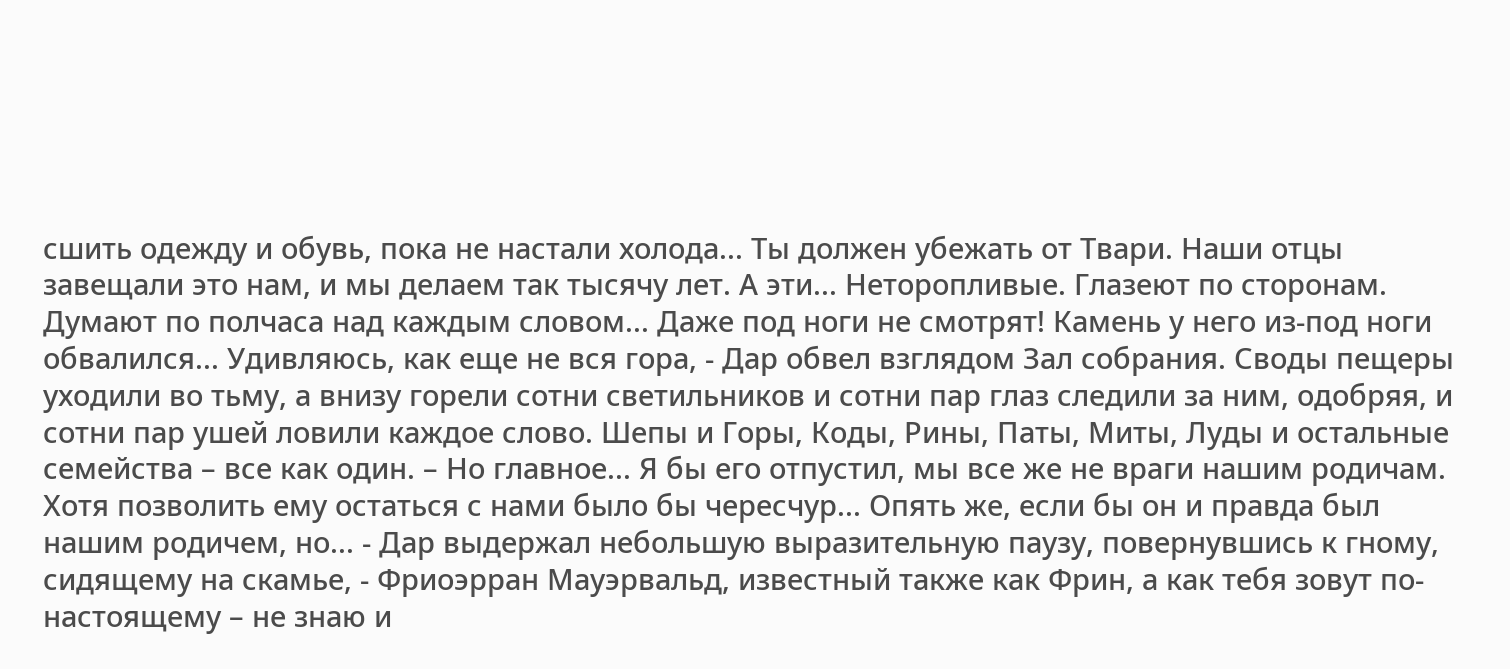сшить одежду и обувь, пока не настали холода... Ты должен убежать от Твари. Наши отцы завещали это нам, и мы делаем так тысячу лет. А эти... Неторопливые. Глазеют по сторонам. Думают по полчаса над каждым словом... Даже под ноги не смотрят! Камень у него из-под ноги обвалился... Удивляюсь, как еще не вся гора, - Дар обвел взглядом Зал собрания. Своды пещеры уходили во тьму, а внизу горели сотни светильников и сотни пар глаз следили за ним, одобряя, и сотни пар ушей ловили каждое слово. Шепы и Горы, Коды, Рины, Паты, Миты, Луды и остальные семейства – все как один. – Но главное... Я бы его отпустил, мы все же не враги нашим родичам. Хотя позволить ему остаться с нами было бы чересчур... Опять же, если бы он и правда был нашим родичем, но... - Дар выдержал небольшую выразительную паузу, повернувшись к гному, сидящему на скамье, - Фриоэрран Мауэрвальд, известный также как Фрин, а как тебя зовут по-настоящему – не знаю и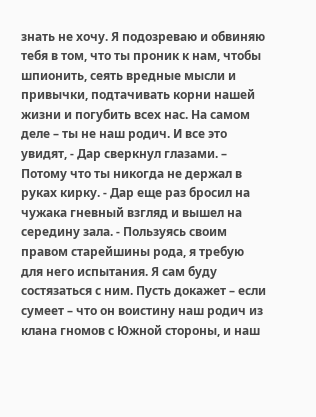знать не хочу. Я подозреваю и обвиняю тебя в том, что ты проник к нам, чтобы шпионить, сеять вредные мысли и привычки, подтачивать корни нашей жизни и погубить всех нас. На самом деле – ты не наш родич. И все это увидят, - Дар сверкнул глазами. – Потому что ты никогда не держал в руках кирку. - Дар еще раз бросил на чужака гневный взгляд и вышел на середину зала. - Пользуясь своим правом старейшины рода, я требую для него испытания. Я сам буду состязаться с ним. Пусть докажет – если сумеет – что он воистину наш родич из клана гномов с Южной стороны, и наш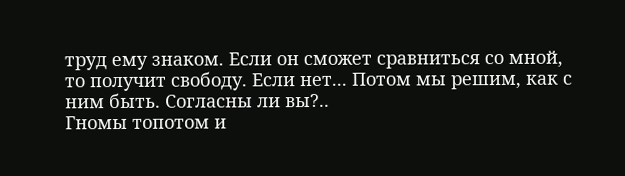труд ему знаком. Если он сможет сравниться со мной, то получит свободу. Если нет... Потом мы решим, как с ним быть. Согласны ли вы?..
Гномы топотом и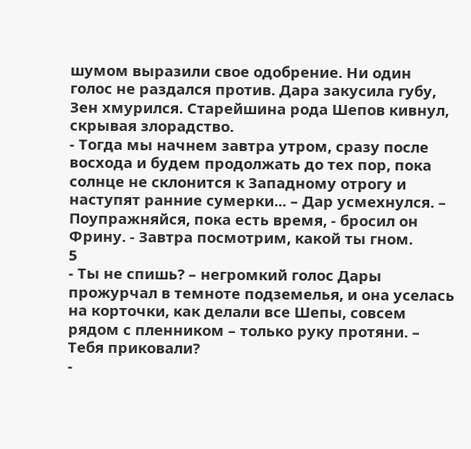шумом выразили свое одобрение. Ни один голос не раздался против. Дара закусила губу, Зен хмурился. Старейшина рода Шепов кивнул, скрывая злорадство.
- Тогда мы начнем завтра утром, сразу после восхода и будем продолжать до тех пор, пока солнце не склонится к Западному отрогу и наступят ранние сумерки... – Дар усмехнулся. – Поупражняйся, пока есть время, - бросил он Фрину. - Завтра посмотрим, какой ты гном.
5
- Ты не спишь? – негромкий голос Дары прожурчал в темноте подземелья, и она уселась на корточки, как делали все Шепы, совсем рядом с пленником – только руку протяни. – Тебя приковали?
-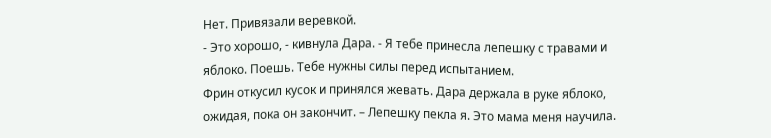Нет. Привязали веревкой.
- Это хорошо, - кивнула Дара. - Я тебе принесла лепешку с травами и яблоко. Поешь. Тебе нужны силы перед испытанием.
Фрин откусил кусок и принялся жевать. Дара держала в руке яблоко, ожидая, пока он закончит. – Лепешку пекла я. Это мама меня научила.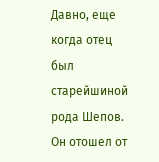Давно, еще когда отец был старейшиной рода Шепов. Он отошел от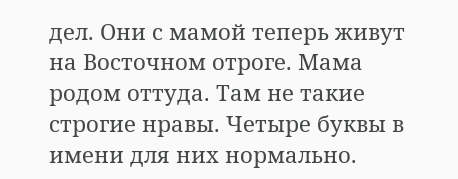дел. Они с мамой теперь живут на Восточном отроге. Мама родом оттуда. Там не такие строгие нравы. Четыре буквы в имени для них нормально.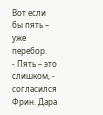Вот если бы пять – уже перебор.
- Пять – это слишком, - согласился Фрин. Дара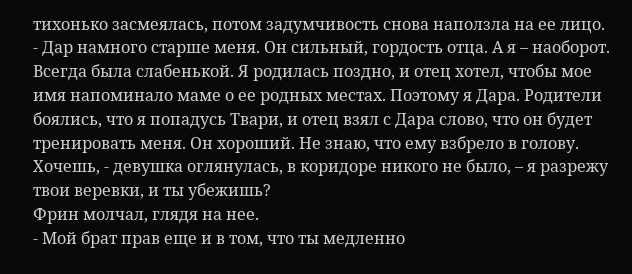тихонько засмеялась, потом задумчивость снова наползла на ее лицо.
- Дар намного старше меня. Он сильный, гордость отца. А я – наоборот. Всегда была слабенькой. Я родилась поздно, и отец хотел, чтобы мое имя напоминало маме о ее родных местах. Поэтому я Дара. Родители боялись, что я попадусь Твари, и отец взял с Дара слово, что он будет тренировать меня. Он хороший. Не знаю, что ему взбрело в голову. Хочешь, - девушка оглянулась, в коридоре никого не было, – я разрежу твои веревки, и ты убежишь?
Фрин молчал, глядя на нее.
- Мой брат прав еще и в том, что ты медленно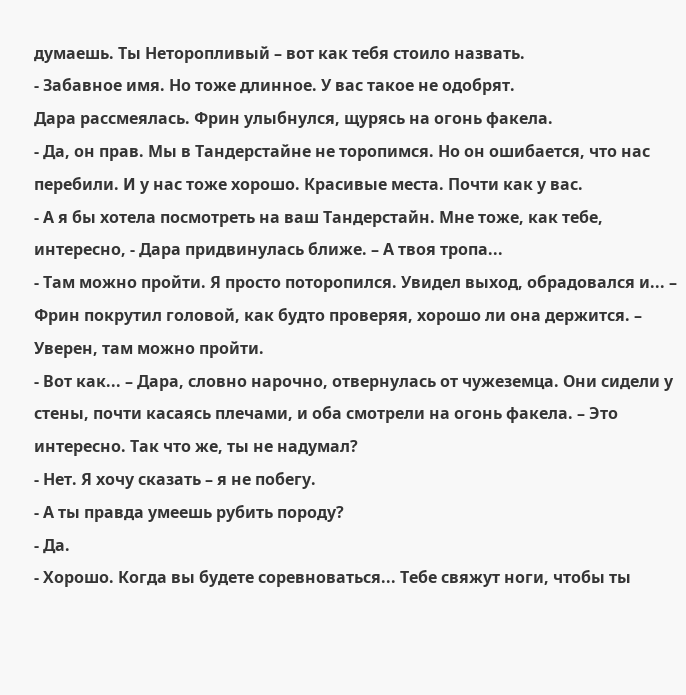думаешь. Ты Неторопливый – вот как тебя стоило назвать.
- Забавное имя. Но тоже длинное. У вас такое не одобрят.
Дара рассмеялась. Фрин улыбнулся, щурясь на огонь факела.
- Да, он прав. Мы в Тандерстайне не торопимся. Но он ошибается, что нас перебили. И у нас тоже хорошо. Красивые места. Почти как у вас.
- А я бы хотела посмотреть на ваш Тандерстайн. Мне тоже, как тебе, интересно, - Дара придвинулась ближе. – А твоя тропа...
- Там можно пройти. Я просто поторопился. Увидел выход, обрадовался и... – Фрин покрутил головой, как будто проверяя, хорошо ли она держится. – Уверен, там можно пройти.
- Вот как... – Дара, словно нарочно, отвернулась от чужеземца. Они сидели у стены, почти касаясь плечами, и оба смотрели на огонь факела. – Это интересно. Так что же, ты не надумал?
- Нет. Я хочу сказать – я не побегу.
- А ты правда умеешь рубить породу?
- Да.
- Хорошо. Когда вы будете соревноваться... Тебе свяжут ноги, чтобы ты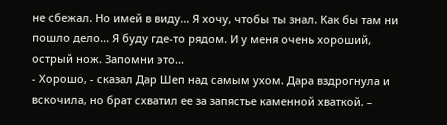не сбежал. Но имей в виду... Я хочу, чтобы ты знал. Как бы там ни пошло дело... Я буду где-то рядом. И у меня очень хороший, острый нож. Запомни это...
- Хорошо, - сказал Дар Шеп над самым ухом. Дара вздрогнула и вскочила, но брат схватил ее за запястье каменной хваткой. –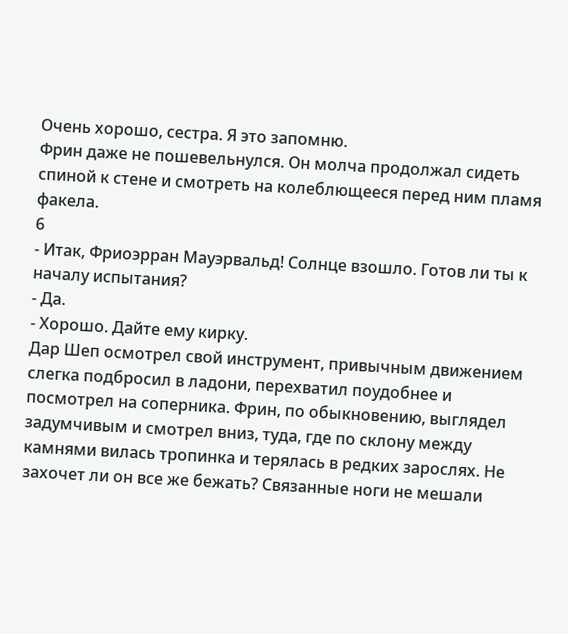Очень хорошо, сестра. Я это запомню.
Фрин даже не пошевельнулся. Он молча продолжал сидеть спиной к стене и смотреть на колеблющееся перед ним пламя факела.
6
- Итак, Фриоэрран Мауэрвальд! Солнце взошло. Готов ли ты к началу испытания?
- Да.
- Хорошо. Дайте ему кирку.
Дар Шеп осмотрел свой инструмент, привычным движением слегка подбросил в ладони, перехватил поудобнее и посмотрел на соперника. Фрин, по обыкновению, выглядел задумчивым и смотрел вниз, туда, где по склону между камнями вилась тропинка и терялась в редких зарослях. Не захочет ли он все же бежать? Связанные ноги не мешали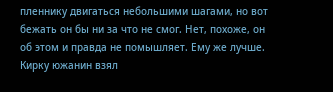пленнику двигаться небольшими шагами, но вот бежать он бы ни за что не смог. Нет, похоже, он об этом и правда не помышляет. Ему же лучше. Кирку южанин взял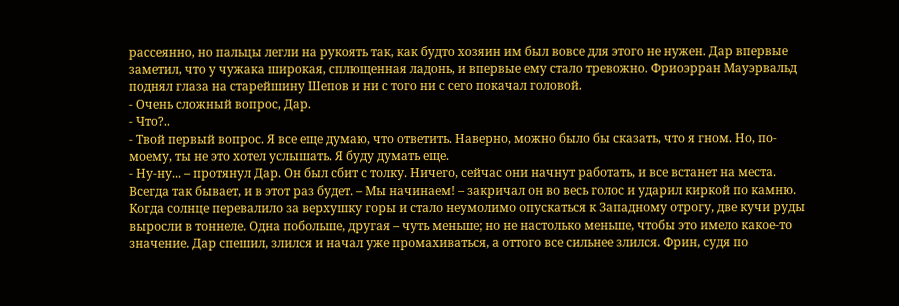рассеянно, но пальцы легли на рукоять так, как будто хозяин им был вовсе для этого не нужен. Дар впервые заметил, что у чужака широкая, сплющенная ладонь, и впервые ему стало тревожно. Фриоэрран Мауэрвальд поднял глаза на старейшину Шепов и ни с того ни с сего покачал головой.
- Очень сложный вопрос, Дар.
- Что?..
- Твой первый вопрос. Я все еще думаю, что ответить. Наверно, можно было бы сказать, что я гном. Но, по-моему, ты не это хотел услышать. Я буду думать еще.
- Ну-ну... – протянул Дар. Он был сбит с толку. Ничего, сейчас они начнут работать, и все встанет на места. Всегда так бывает, и в этот раз будет. – Мы начинаем! – закричал он во весь голос и ударил киркой по камню.
Когда солнце перевалило за верхушку горы и стало неумолимо опускаться к Западному отрогу, две кучи руды выросли в тоннеле. Одна побольше, другая – чуть меньше; но не настолько меньше, чтобы это имело какое-то значение. Дар спешил, злился и начал уже промахиваться, а оттого все сильнее злился. Фрин, судя по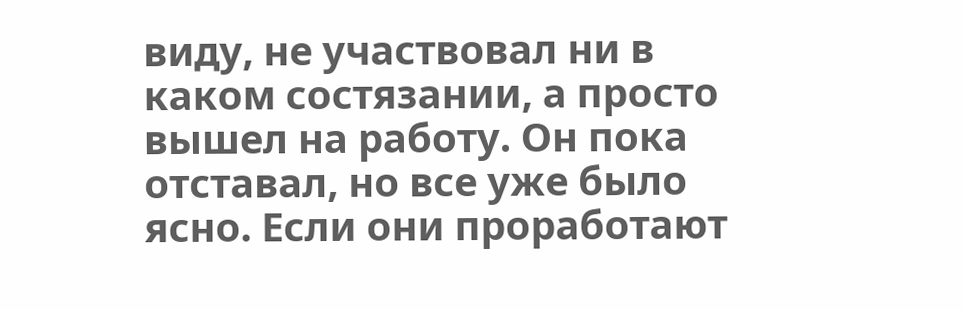виду, не участвовал ни в каком состязании, а просто вышел на работу. Он пока отставал, но все уже было ясно. Если они проработают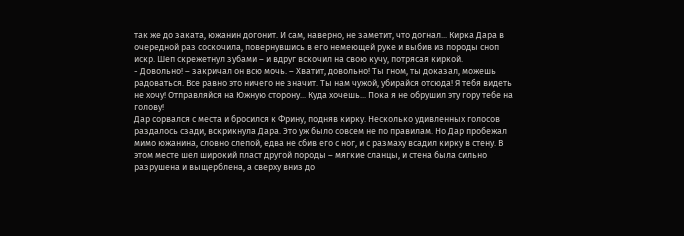так же до заката, южанин догонит. И сам, наверно, не заметит, что догнал... Кирка Дара в очередной раз соскочила, повернувшись в его немеющей руке и выбив из породы сноп искр. Шеп скрежетнул зубами – и вдруг вскочил на свою кучу, потрясая киркой.
- Довольно! – закричал он всю мочь. – Хватит, довольно! Ты гном, ты доказал, можешь радоваться. Все равно это ничего не значит. Ты нам чужой, убирайся отсюда! Я тебя видеть не хочу! Отправляйся на Южную сторону... Куда хочешь... Пока я не обрушил эту гору тебе на голову!
Дар сорвался с места и бросился к Фрину, подняв кирку. Несколько удивленных голосов раздалось сзади, вскрикнула Дара. Это уж было совсем не по правилам. Но Дар пробежал мимо южанина, словно слепой, едва не сбив его с ног, и с размаху всадил кирку в стену. В этом месте шел широкий пласт другой породы – мягкие сланцы, и стена была сильно разрушена и выщерблена, а сверху вниз до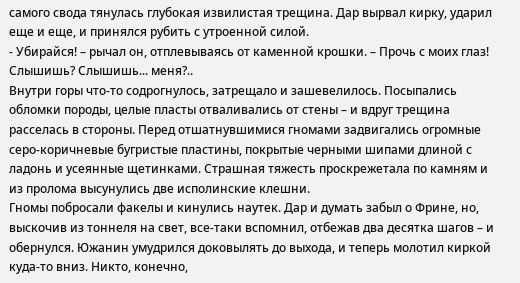самого свода тянулась глубокая извилистая трещина. Дар вырвал кирку, ударил еще и еще, и принялся рубить с утроенной силой.
- Убирайся! – рычал он, отплевываясь от каменной крошки. – Прочь с моих глаз! Слышишь? Слышишь... меня?..
Внутри горы что-то содрогнулось, затрещало и зашевелилось. Посыпались обломки породы, целые пласты отваливались от стены – и вдруг трещина расселась в стороны. Перед отшатнувшимися гномами задвигались огромные серо-коричневые бугристые пластины, покрытые черными шипами длиной с ладонь и усеянные щетинками. Страшная тяжесть проскрежетала по камням и из пролома высунулись две исполинские клешни.
Гномы побросали факелы и кинулись наутек. Дар и думать забыл о Фрине, но, выскочив из тоннеля на свет, все-таки вспомнил, отбежав два десятка шагов – и обернулся. Южанин умудрился доковылять до выхода, и теперь молотил киркой куда-то вниз. Никто, конечно,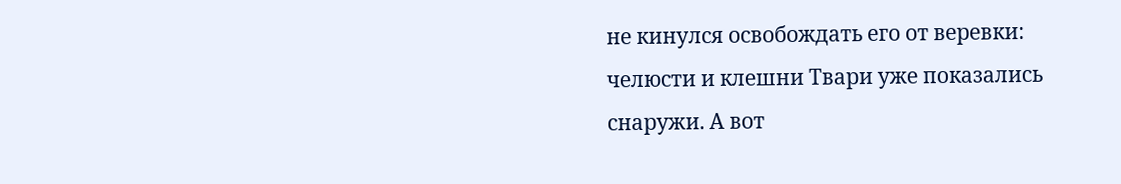не кинулся освобождать его от веревки: челюсти и клешни Твари уже показались снаружи. А вот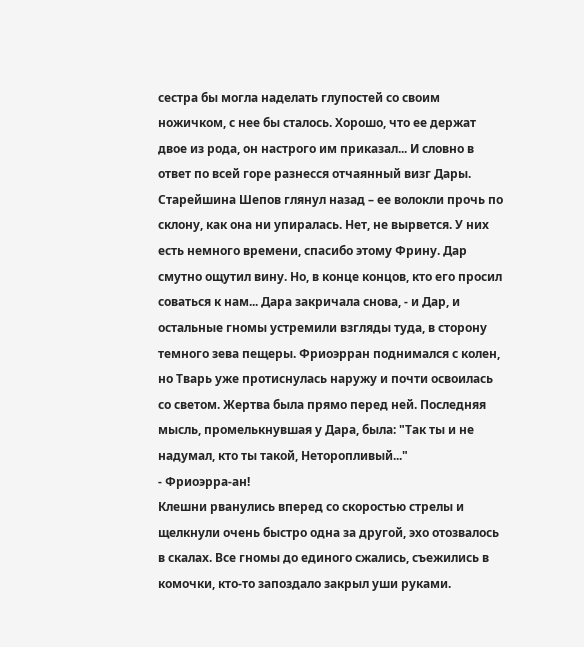сестра бы могла наделать глупостей со своим ножичком, с нее бы сталось. Хорошо, что ее держат двое из рода, он настрого им приказал... И словно в ответ по всей горе разнесся отчаянный визг Дары. Старейшина Шепов глянул назад – ее волокли прочь по склону, как она ни упиралась. Нет, не вырвется. У них есть немного времени, спасибо этому Фрину. Дар смутно ощутил вину. Но, в конце концов, кто его просил соваться к нам... Дара закричала снова, - и Дар, и остальные гномы устремили взгляды туда, в сторону темного зева пещеры. Фриоэрран поднимался с колен, но Тварь уже протиснулась наружу и почти освоилась со светом. Жертва была прямо перед ней. Последняя мысль, промелькнувшая у Дара, была: "Так ты и не надумал, кто ты такой, Неторопливый..."
- Фриоэрра-ан!
Клешни рванулись вперед со скоростью стрелы и щелкнули очень быстро одна за другой, эхо отозвалось в скалах. Все гномы до единого сжались, съежились в комочки, кто-то запоздало закрыл уши руками.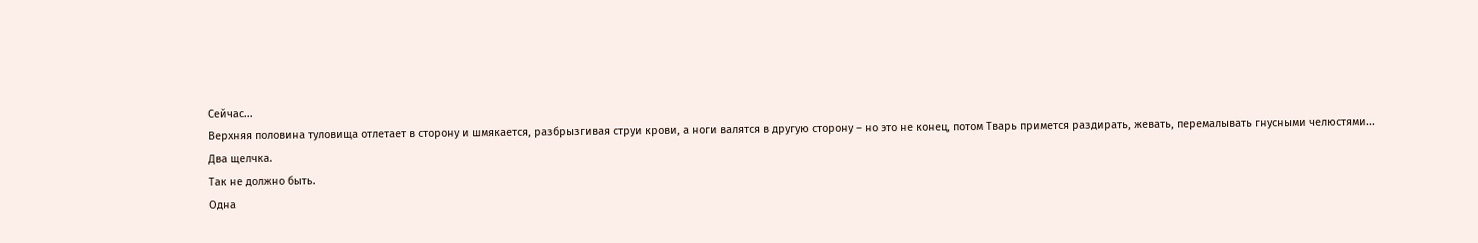Сейчас...
Верхняя половина туловища отлетает в сторону и шмякается, разбрызгивая струи крови, а ноги валятся в другую сторону – но это не конец, потом Тварь примется раздирать, жевать, перемалывать гнусными челюстями...
Два щелчка.
Так не должно быть.
Одна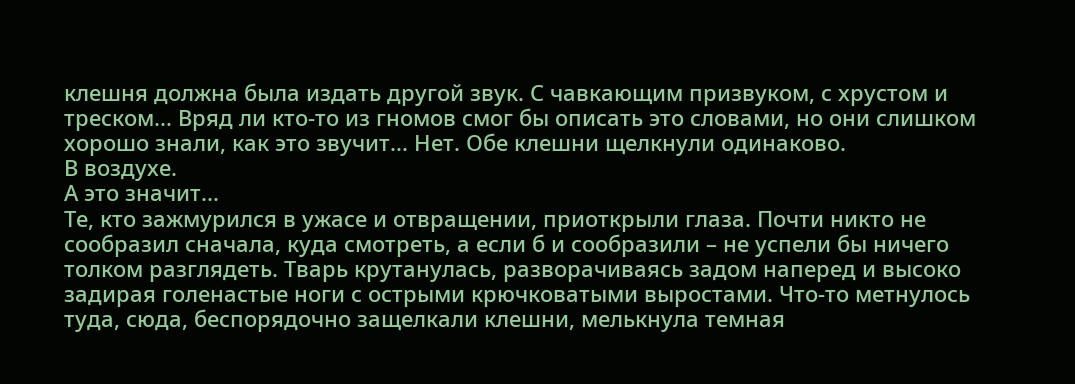клешня должна была издать другой звук. С чавкающим призвуком, с хрустом и треском... Вряд ли кто-то из гномов смог бы описать это словами, но они слишком хорошо знали, как это звучит... Нет. Обе клешни щелкнули одинаково.
В воздухе.
А это значит...
Те, кто зажмурился в ужасе и отвращении, приоткрыли глаза. Почти никто не сообразил сначала, куда смотреть, а если б и сообразили – не успели бы ничего толком разглядеть. Тварь крутанулась, разворачиваясь задом наперед и высоко задирая голенастые ноги с острыми крючковатыми выростами. Что-то метнулось туда, сюда, беспорядочно защелкали клешни, мелькнула темная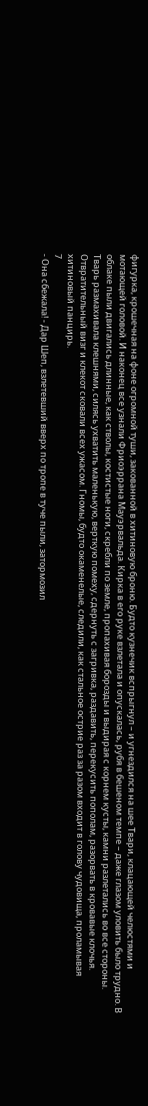фигурка, крошечная на фоне огромной туши, закованной в хитиновую броню. Будто кузнечик вспрыгнул – и угнездился на шее Твари, клацающей челюстями и мотающей головой. И наконец все узнали Фриоэррана Мауэрвальда. Кирка в его руке взлетала и опускалась, рубя в бешеном темпе – даже глазом уловить было трудно. В облаке пыли двигались длинные, как стволы, костистые ноги, скребли по земле, пропахивая борозды и выдирая с корнем кусты, камни разлетались во все стороны. Тварь размахивала клешнями, силясь ухватить маленькую, верткую помеху, сдернуть с загривка, раздавить, перекусить пополам, разорвать в кровавые клочья. Отвратительный визг и клекот сковали всех ужасом. Гномы, будто окаменелые, следили, как стальное острие раз за разом входит в голову чудовища, проламывая хитиновый панцирь.
7
- Она сбежала! - Дар Шеп, взлетевший вверх по тропе в туче пыли, затормозил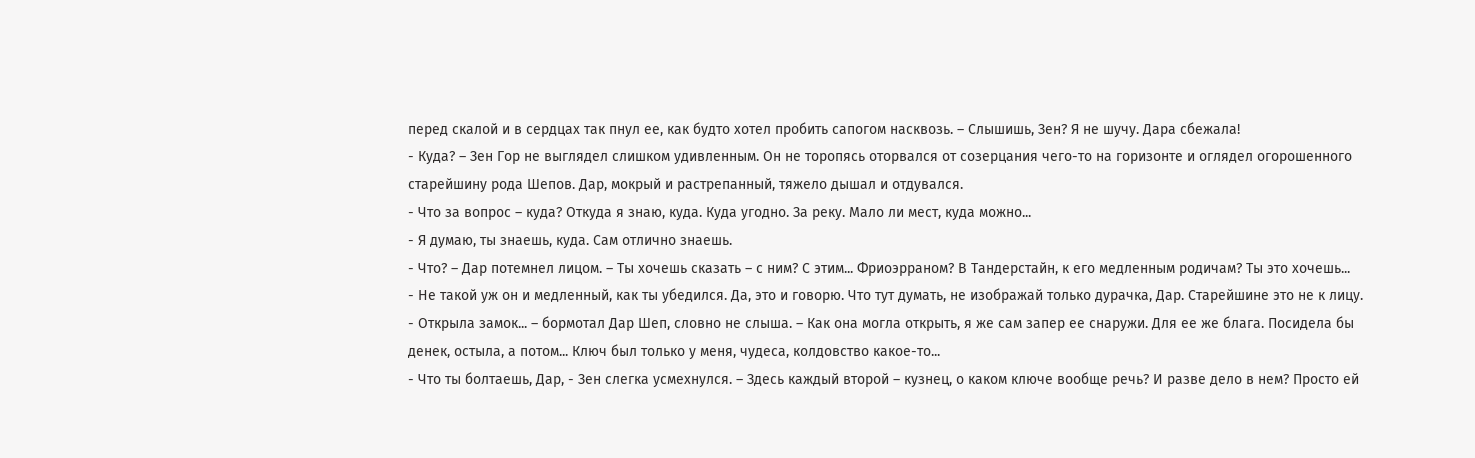перед скалой и в сердцах так пнул ее, как будто хотел пробить сапогом насквозь. – Слышишь, Зен? Я не шучу. Дара сбежала!
- Куда? – Зен Гор не выглядел слишком удивленным. Он не торопясь оторвался от созерцания чего-то на горизонте и оглядел огорошенного старейшину рода Шепов. Дар, мокрый и растрепанный, тяжело дышал и отдувался.
- Что за вопрос – куда? Откуда я знаю, куда. Куда угодно. За реку. Мало ли мест, куда можно...
- Я думаю, ты знаешь, куда. Сам отлично знаешь.
- Что? – Дар потемнел лицом. – Ты хочешь сказать – с ним? С этим... Фриоэрраном? В Тандерстайн, к его медленным родичам? Ты это хочешь...
- Не такой уж он и медленный, как ты убедился. Да, это и говорю. Что тут думать, не изображай только дурачка, Дар. Старейшине это не к лицу.
- Открыла замок... – бормотал Дар Шеп, словно не слыша. – Как она могла открыть, я же сам запер ее снаружи. Для ее же блага. Посидела бы денек, остыла, а потом... Ключ был только у меня, чудеса, колдовство какое-то...
- Что ты болтаешь, Дар, - Зен слегка усмехнулся. – Здесь каждый второй – кузнец, о каком ключе вообще речь? И разве дело в нем? Просто ей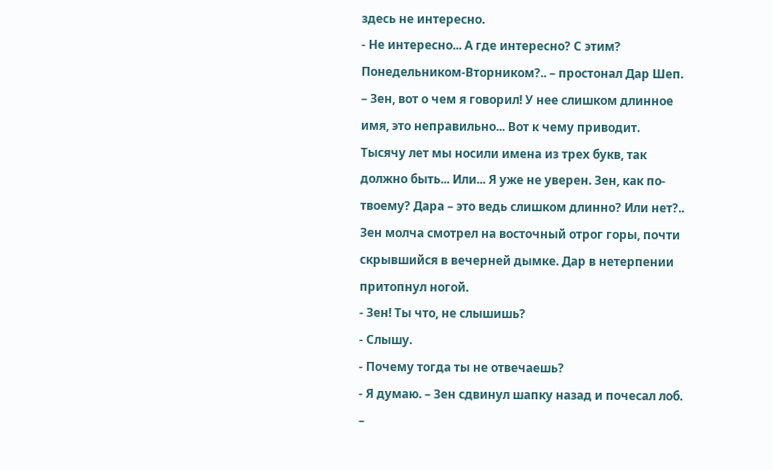здесь не интересно.
- Не интересно... А где интересно? С этим? Понедельником-Вторником?.. – простонал Дар Шеп. – Зен, вот о чем я говорил! У нее слишком длинное имя, это неправильно... Вот к чему приводит. Тысячу лет мы носили имена из трех букв, так должно быть... Или... Я уже не уверен. Зен, как по-твоему? Дара – это ведь слишком длинно? Или нет?..
Зен молча смотрел на восточный отрог горы, почти скрывшийся в вечерней дымке. Дар в нетерпении притопнул ногой.
- Зен! Ты что, не слышишь?
- Слышу.
- Почему тогда ты не отвечаешь?
- Я думаю. – Зен сдвинул шапку назад и почесал лоб. –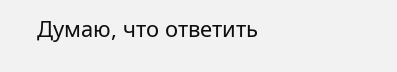Думаю, что ответить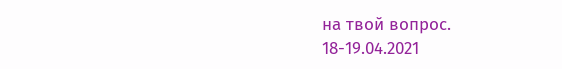на твой вопрос.
18-19.04.2021